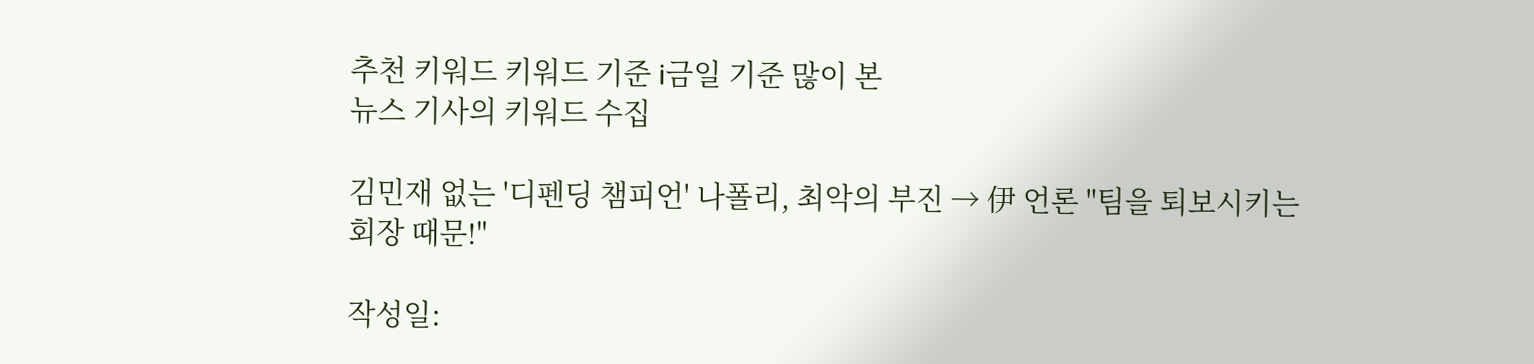추천 키워드 키워드 기준 i금일 기준 많이 본
뉴스 기사의 키워드 수집

김민재 없는 '디펜딩 챔피언' 나폴리, 최악의 부진 → 伊 언론 "팀을 퇴보시키는 회장 때문!"

작성일: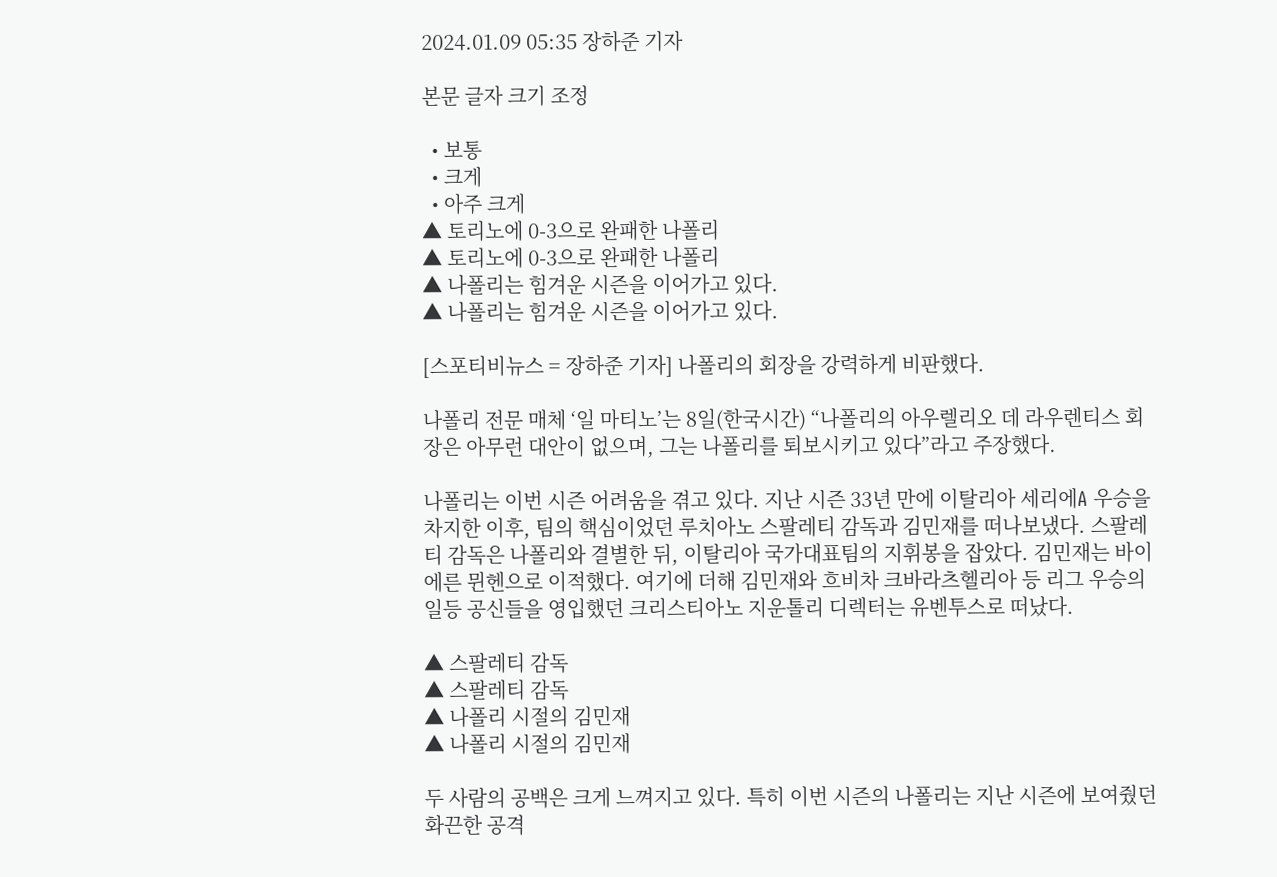2024.01.09 05:35 장하준 기자

본문 글자 크기 조정

  • 보통
  • 크게
  • 아주 크게
▲ 토리노에 0-3으로 완패한 나폴리
▲ 토리노에 0-3으로 완패한 나폴리
▲ 나폴리는 힘겨운 시즌을 이어가고 있다.
▲ 나폴리는 힘겨운 시즌을 이어가고 있다.

[스포티비뉴스 = 장하준 기자] 나폴리의 회장을 강력하게 비판했다.

나폴리 전문 매체 ‘일 마티노’는 8일(한국시간) “나폴리의 아우렐리오 데 라우렌티스 회장은 아무런 대안이 없으며, 그는 나폴리를 퇴보시키고 있다”라고 주장했다.

나폴리는 이번 시즌 어려움을 겪고 있다. 지난 시즌 33년 만에 이탈리아 세리에A 우승을 차지한 이후, 팀의 핵심이었던 루치아노 스팔레티 감독과 김민재를 떠나보냈다. 스팔레티 감독은 나폴리와 결별한 뒤, 이탈리아 국가대표팀의 지휘봉을 잡았다. 김민재는 바이에른 뮌헨으로 이적했다. 여기에 더해 김민재와 흐비차 크바라츠헬리아 등 리그 우승의 일등 공신들을 영입했던 크리스티아노 지운톨리 디렉터는 유벤투스로 떠났다.

▲ 스팔레티 감독
▲ 스팔레티 감독
▲ 나폴리 시절의 김민재
▲ 나폴리 시절의 김민재

두 사람의 공백은 크게 느껴지고 있다. 특히 이번 시즌의 나폴리는 지난 시즌에 보여줬던 화끈한 공격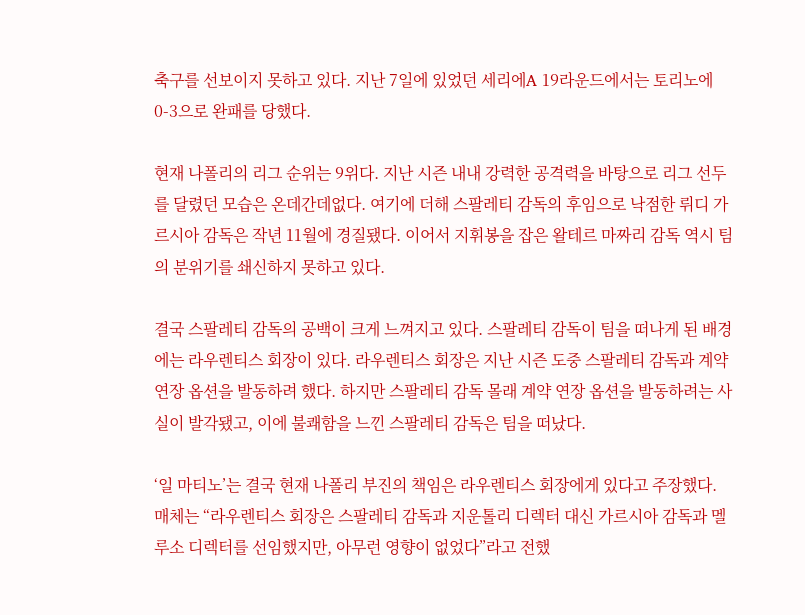축구를 선보이지 못하고 있다. 지난 7일에 있었던 세리에A 19라운드에서는 토리노에 0-3으로 완패를 당했다.

현재 나폴리의 리그 순위는 9위다. 지난 시즌 내내 강력한 공격력을 바탕으로 리그 선두를 달렸던 모습은 온데간데없다. 여기에 더해 스팔레티 감독의 후임으로 낙점한 뤼디 가르시아 감독은 작년 11월에 경질됐다. 이어서 지휘봉을 잡은 왈테르 마짜리 감독 역시 팀의 분위기를 쇄신하지 못하고 있다.

결국 스팔레티 감독의 공백이 크게 느껴지고 있다. 스팔레티 감독이 팀을 떠나게 된 배경에는 라우렌티스 회장이 있다. 라우렌티스 회장은 지난 시즌 도중 스팔레티 감독과 계약 연장 옵션을 발동하려 했다. 하지만 스팔레티 감독 몰래 계약 연장 옵션을 발동하려는 사실이 발각됐고, 이에 불쾌함을 느낀 스팔레티 감독은 팀을 떠났다.

‘일 마티노’는 결국 현재 나폴리 부진의 책임은 라우렌티스 회장에게 있다고 주장했다. 매체는 “라우렌티스 회장은 스팔레티 감독과 지운톨리 디렉터 대신 가르시아 감독과 멜루소 디렉터를 선임했지만, 아무런 영향이 없었다”라고 전했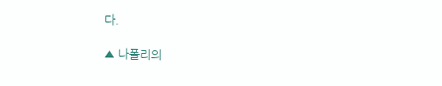다.

▲ 나폴리의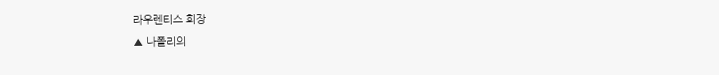라우렌티스 회장
▲ 나폴리의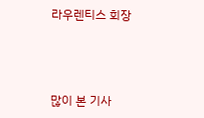라우렌티스 회장



많이 본 기사